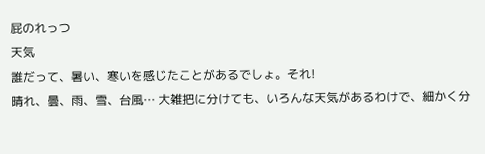屁のれっつ
天気
誰だって、暑い、寒いを感じたことがあるでしょ。それ!
晴れ、曇、雨、雪、台風… 大雑把に分けても、いろんな天気があるわけで、細かく分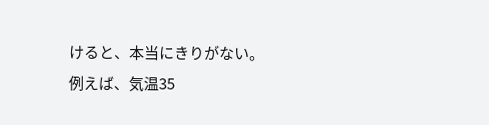けると、本当にきりがない。
例えば、気温35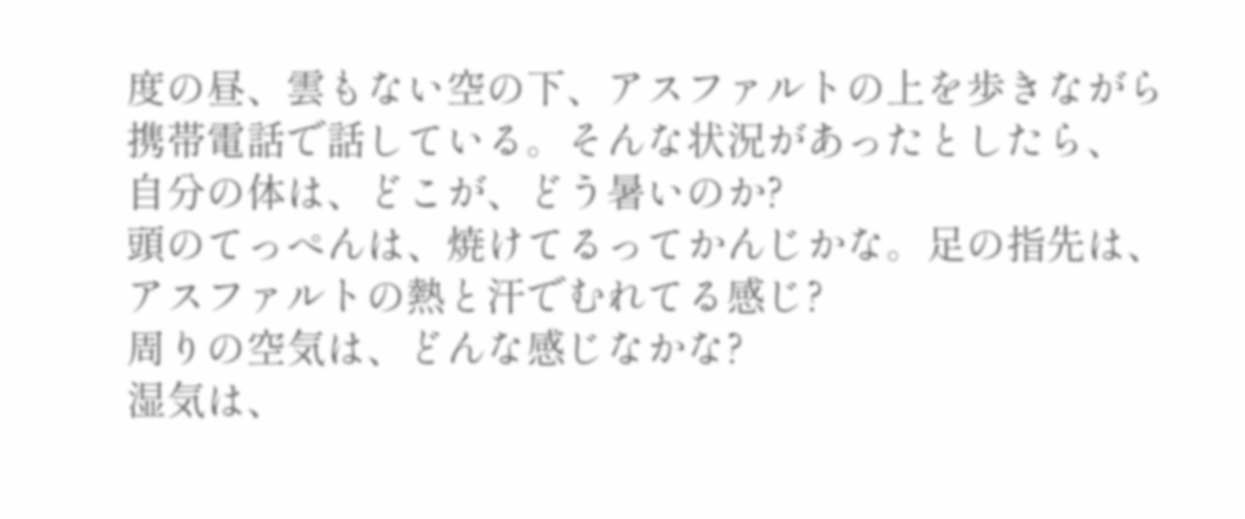度の昼、雲もない空の下、アスファルトの上を歩きながら携帯電話で話している。そんな状況があったとしたら、
自分の体は、どこが、どう暑いのか?
頭のてっぺんは、焼けてるってかんじかな。足の指先は、アスファルトの熱と汗でむれてる感じ?
周りの空気は、どんな感じなかな?
湿気は、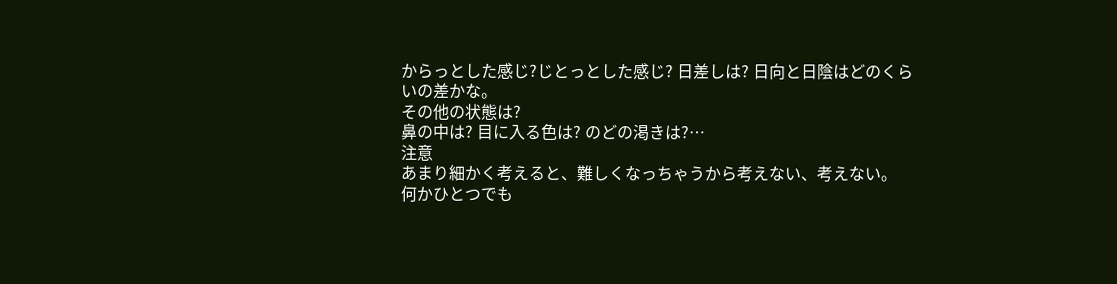からっとした感じ?じとっとした感じ? 日差しは? 日向と日陰はどのくらいの差かな。
その他の状態は?
鼻の中は? 目に入る色は? のどの渇きは?…
注意
あまり細かく考えると、難しくなっちゃうから考えない、考えない。
何かひとつでも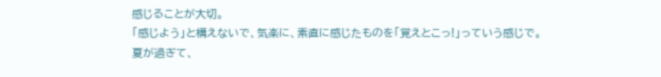感じることが大切。
「感じよう」と構えないで、気楽に、素直に感じたものを「覚えとこっ!」っていう感じで。
夏が過ぎて、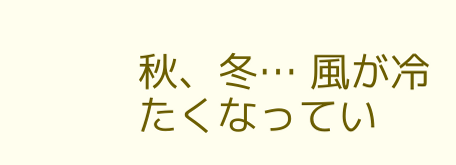秋、冬… 風が冷たくなってい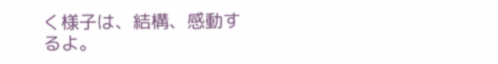く様子は、結構、感動するよ。